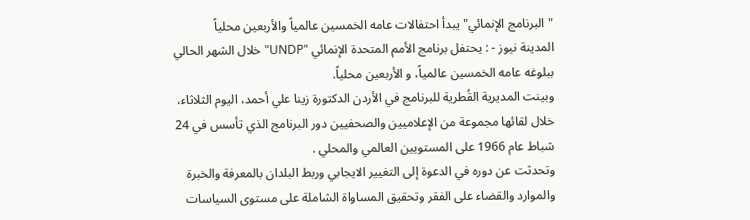"البرنامج الإنمائي" يبدأ احتفالات عامه الخمسين عالمياً والأربعين محلياً
المدينة نيوز - : يحتفل برنامج الأمم المتحدة الإنمائي "UNDP" خلال الشهر الحالي ببلوغه عامه الخمسين عالمياً، و الأربعين محلياً.
وبينت المديرية القُطرية للبرنامج في الأردن الدكتورة زينا علي أحمد، اليوم الثلاثاء، خلال لقائها مجموعة من الإعلاميين والصحفيين دور البرنامج الذي تأسس في 24 شباط عام 1966 على المستويين العالمي والمحلي .
وتحدثت عن دوره في الدعوة إلى التغيير الايجابي وربط البلدان بالمعرفة والخبرة والموارد والقضاء على الفقر وتحقيق المساواة الشاملة على مستوى السياسات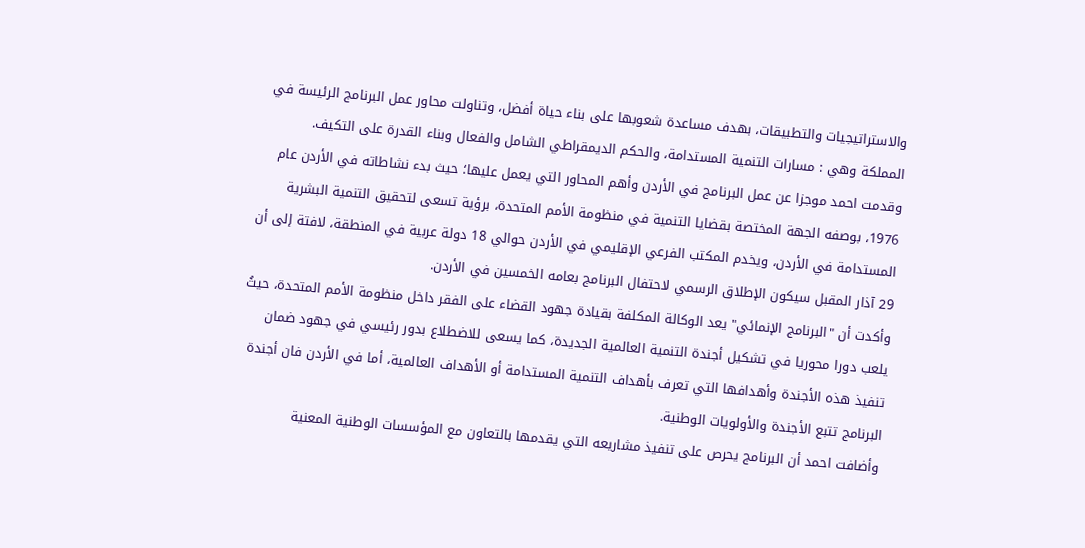والاستراتيجيات والتطبيقات، بهدف مساعدة شعوبها على بناء حياة أفضل، وتناولت محاور عمل البرنامج الرئيسة في المملكة وهي : مسارات التنمية المستدامة، والحكم الديمقراطي الشامل والفعال وبناء القدرة على التكيف.
وقدمت احمد موجزا عن عمل البرنامج في الأردن وأهم المحاور التي يعمل عليها؛ حيث بدء نشاطاته في الأردن عام 1976، بوصفه الجهة المختصة بقضايا التنمية في منظومة الأمم المتحدة، برؤية تسعى لتحقيق التنمية البشرية المستدامة في الأردن، ويخدم المكتب الفرعي الإقليمي في الأردن حوالي 18 دولة عربية في المنطقة، لافتة إلى أن 29 آذار المقبل سيكون الإطلاق الرسمي لاحتفال البرنامج بعامه الخمسين في الأردن.
وأكدت أن "البرنامج الإنمائي" يعد الوكالة المكلفة بقيادة جهود القضاء على الفقر داخل منظومة الأمم المتحدة، حيثُ يلعب دورا محوريا في تشكيل أجندة التنمية العالمية الجديدة، كما يسعى للاضطلاع بدور رئيسي في جهود ضمان تنفيذ هذه الأجندة وأهدافها التي تعرف بأهداف التنمية المستدامة أو الأهداف العالمية، أما في الأردن فان أجندة البرنامج تتبع الأجندة والأولويات الوطنية.
وأضافت احمد أن البرنامج يحرص على تنفيذ مشاريعه التي يقدمها بالتعاون مع المؤسسات الوطنية المعنية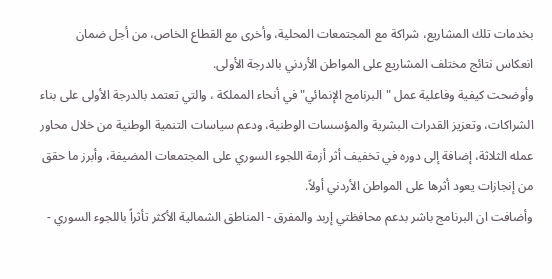بخدمات تلك المشاريع، شراكة مع المجتمعات المحلية، وأخرى مع القطاع الخاص، من أجل ضمان انعكاس نتائج مختلف المشاريع على المواطن الأردني بالدرجة الأولى.
وأوضحت كيفية وفاعلية عمل "البرنامج الإنمائي" في أنحاء المملكة ، والتي تعتمد بالدرجة الأولى على بناء الشراكات، وتعزيز القدرات البشرية والمؤسسات الوطنية، ودعم سياسات التنمية الوطنية من خلال محاور عمله الثلاثة، إضافة إلى دوره في تخفيف أثر أزمة اللجوء السوري على المجتمعات المضيفة، وأبرز ما حقق من إنجازات يعود أثرها على المواطن الأردني أولاً.
وأضافت ان البرنامج باشر بدعم محافظتي إربد والمفرق - المناطق الشمالية الأكثر تأثراً باللجوء السوري -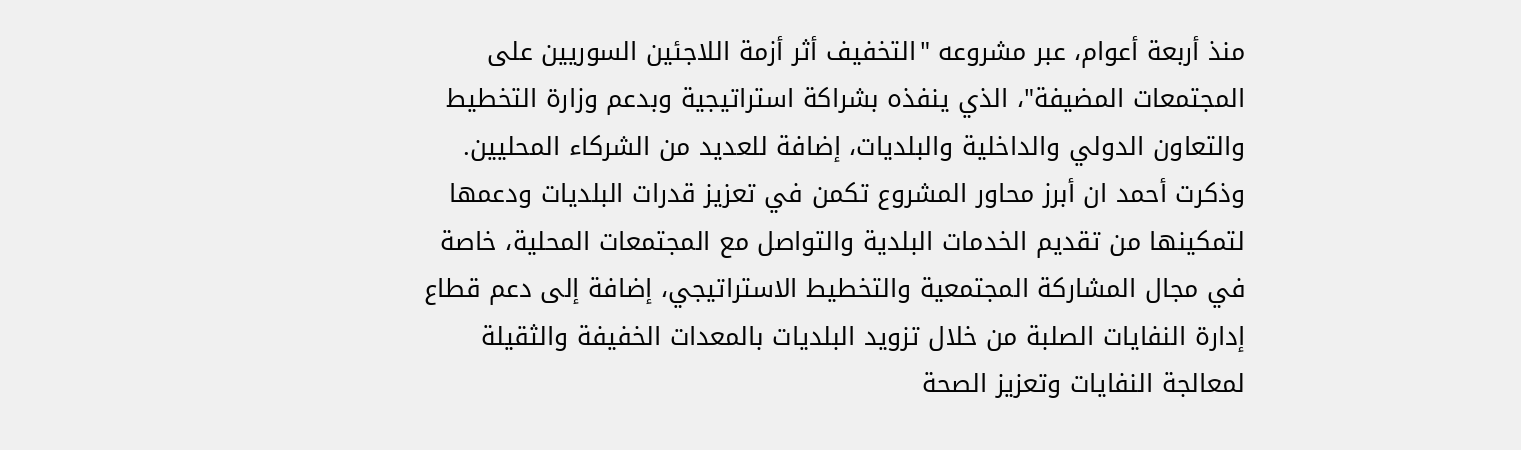منذ أربعة أعوام، عبر مشروعه "التخفيف أثر أزمة اللاجئين السوريين على المجتمعات المضيفة"، الذي ينفذه بشراكة استراتيجية وبدعم وزارة التخطيط والتعاون الدولي والداخلية والبلديات، إضافة للعديد من الشركاء المحليين.
وذكرت أحمد ان أبرز محاور المشروع تكمن في تعزيز قدرات البلديات ودعمها لتمكينها من تقديم الخدمات البلدية والتواصل مع المجتمعات المحلية، خاصة في مجال المشاركة المجتمعية والتخطيط الاستراتيجي، إضافة إلى دعم قطاع إدارة النفايات الصلبة من خلال تزويد البلديات بالمعدات الخفيفة والثقيلة لمعالجة النفايات وتعزيز الصحة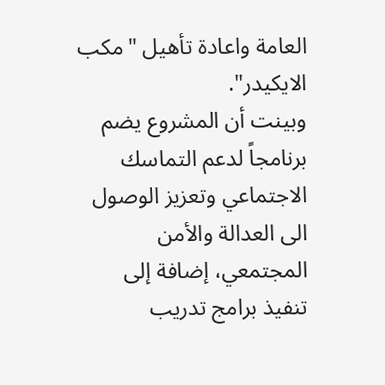العامة واعادة تأهيل "مكب الايكيدر".
وبينت أن المشروع يضم برنامجاً لدعم التماسك الاجتماعي وتعزيز الوصول الى العدالة والأمن المجتمعي، إضافة إلى تنفيذ برامج تدريب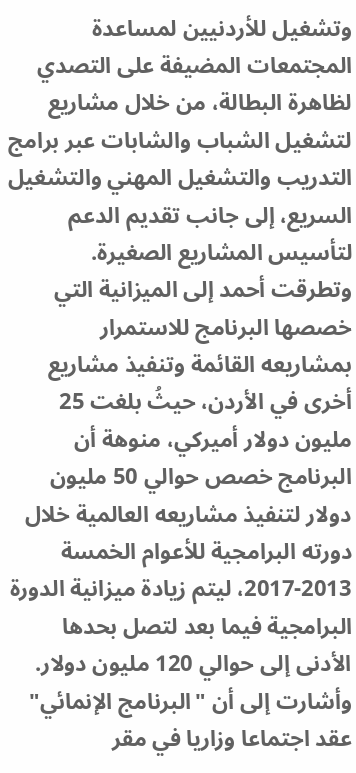وتشغيل للأردنيين لمساعدة المجتمعات المضيفة على التصدي لظاهرة البطالة، من خلال مشاريع لتشغيل الشباب والشابات عبر برامج التدريب والتشغيل المهني والتشغيل السريع، إلى جانب تقديم الدعم لتأسيس المشاريع الصغيرة.
وتطرقت أحمد إلى الميزانية التي خصصها البرنامج للاستمرار بمشاريعه القائمة وتنفيذ مشاريع أخرى في الأردن، حيثُ بلغت 25 مليون دولار أميركي، منوهة أن البرنامج خصص حوالي 50 مليون دولار لتنفيذ مشاريعه العالمية خلال دورته البرامجية للأعوام الخمسة 2013-2017، ليتم زيادة ميزانية الدورة البرامجية فيما بعد لتصل بحدها الأدنى إلى حوالي 120 مليون دولار.
وأشارت إلى أن "البرنامج الإنمائي" عقد اجتماعا وزاريا في مقر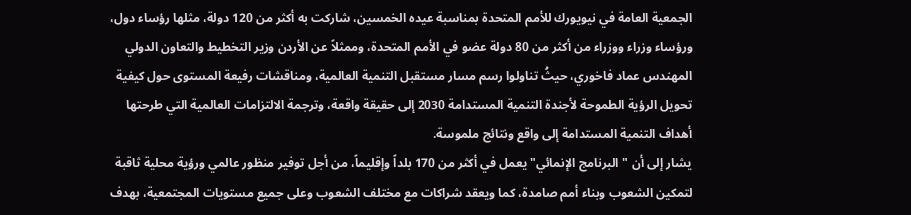الجمعية العامة في نيويورك للأمم المتحدة بمناسبة عيده الخمسين، شاركت به أكثر من 120 دولة، مثلها رؤساء دول، ورؤساء وزراء ووزراء من أكثر من 80 دولة عضو في الأمم المتحدة، وممثلاً عن الأردن وزير التخطيط والتعاون الدولي المهندس عماد فاخوري، حيثُ تناولوا رسم مسار مستقبل التنمية العالمية، ومناقشات رفيعة المستوى حول كيفية تحويل الرؤية الطموحة لأجندة التنمية المستدامة 2030 إلى حقيقة واقعة، وترجمة الالتزامات العالمية التي طرحتها أهداف التنمية المستدامة إلى واقع ونتائج ملموسة.
يشار إلى أن "البرنامج الإنمائي" يعمل في أكثر من 170 بلداً وإقليماً، من أجل توفير منظور عالمي ورؤية محلية ثاقبة لتمكين الشعوب وبناء أمم صامدة، كما ويعقد شراكات مع مختلف الشعوب وعلى جميع مستويات المجتمعية، بهدف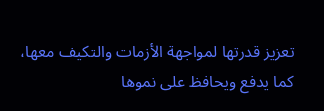تعزيز قدرتها لمواجهة الأزمات والتكيف معها، كما يدفع ويحافظ على نموها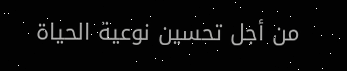من أجل تحسين نوعية الحياة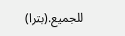للجميع.(بترا)